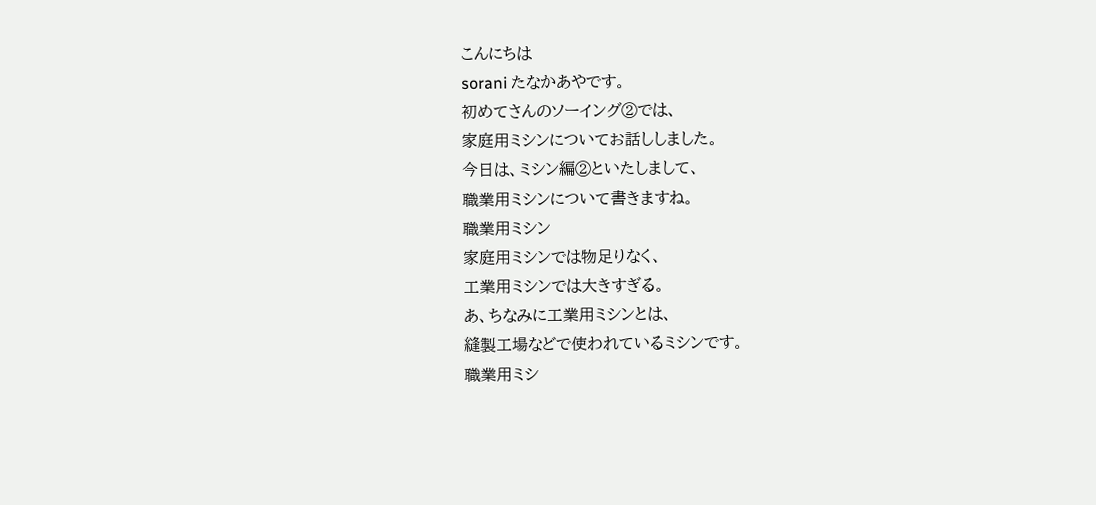こんにちは
sorani たなかあやです。
初めてさんのソーイング②では、
家庭用ミシンについてお話ししました。
今日は、ミシン編②といたしまして、
職業用ミシンについて書きますね。
職業用ミシン
家庭用ミシンでは物足りなく、
工業用ミシンでは大きすぎる。
あ、ちなみに工業用ミシンとは、
縫製工場などで使われているミシンです。
職業用ミシ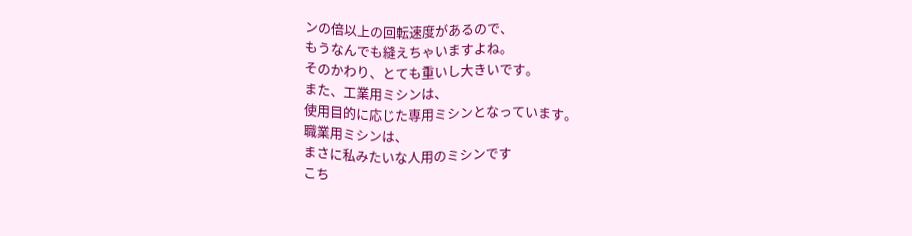ンの倍以上の回転速度があるので、
もうなんでも縫えちゃいますよね。
そのかわり、とても重いし大きいです。
また、工業用ミシンは、
使用目的に応じた専用ミシンとなっています。
職業用ミシンは、
まさに私みたいな人用のミシンです
こち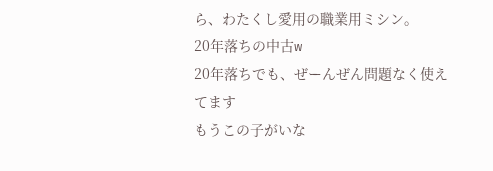ら、わたくし愛用の職業用ミシン。
20年落ちの中古w
20年落ちでも、ぜーんぜん問題なく使えてます
もうこの子がいな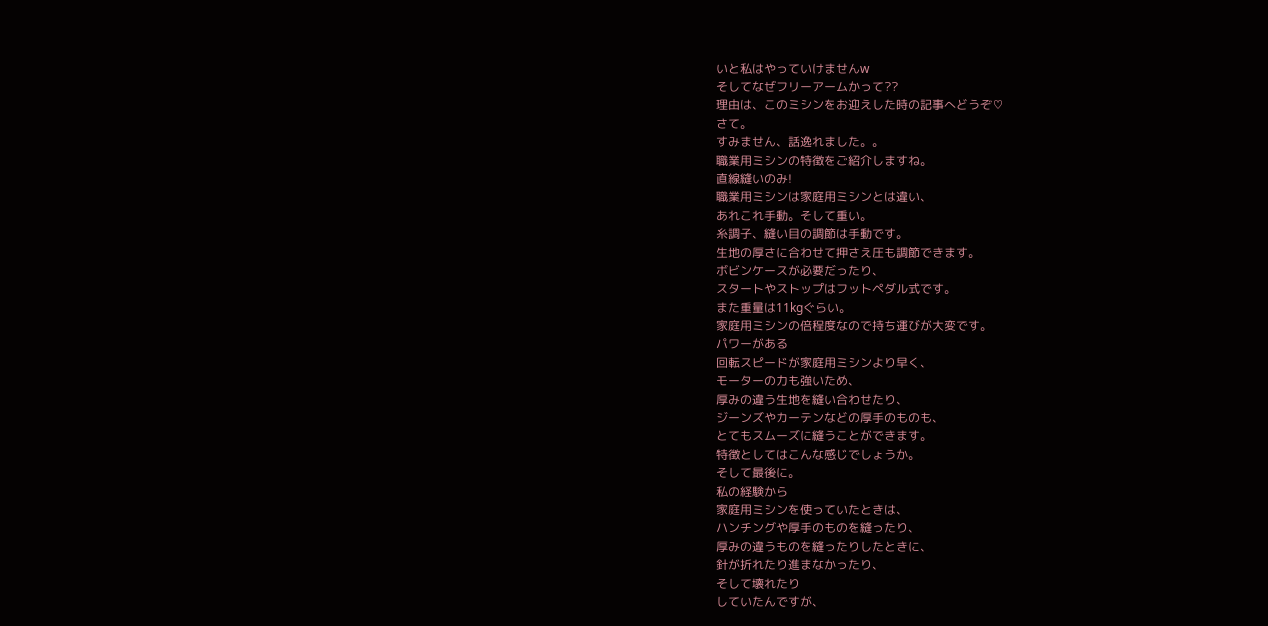いと私はやっていけませんw
そしてなぜフリーアームかって??
理由は、このミシンをお迎えした時の記事へどうぞ♡
さて。
すみません、話逸れました。。
職業用ミシンの特徴をご紹介しますね。
直線縫いのみ!
職業用ミシンは家庭用ミシンとは違い、
あれこれ手動。そして重い。
糸調子、縫い目の調節は手動です。
生地の厚さに合わせて押さえ圧も調節できます。
ボビンケースが必要だったり、
スタートやストップはフットペダル式です。
また重量は11kgぐらい。
家庭用ミシンの倍程度なので持ち運びが大変です。
パワーがある
回転スピードが家庭用ミシンより早く、
モーターの力も強いため、
厚みの違う生地を縫い合わせたり、
ジーンズやカーテンなどの厚手のものも、
とてもスムーズに縫うことができます。
特徴としてはこんな感じでしょうか。
そして最後に。
私の経験から
家庭用ミシンを使っていたときは、
ハンチングや厚手のものを縫ったり、
厚みの違うものを縫ったりしたときに、
針が折れたり進まなかったり、
そして壊れたり
していたんですが、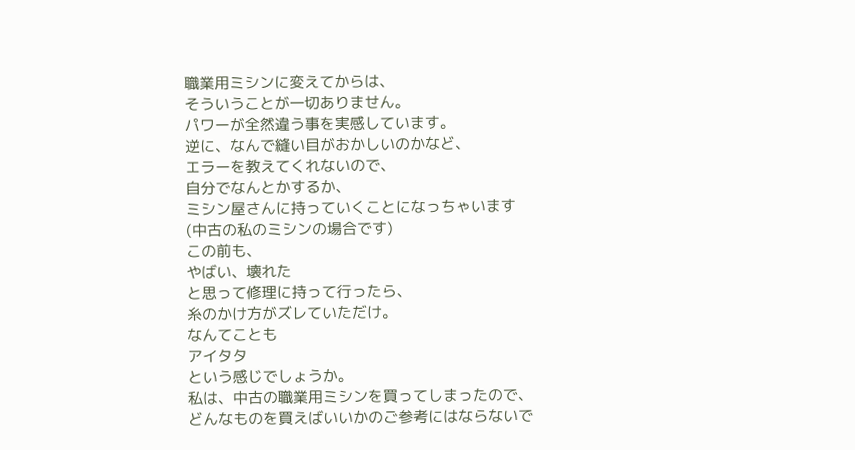職業用ミシンに変えてからは、
そういうことが一切ありません。
パワーが全然違う事を実感しています。
逆に、なんで縫い目がおかしいのかなど、
エラーを教えてくれないので、
自分でなんとかするか、
ミシン屋さんに持っていくことになっちゃいます
(中古の私のミシンの場合です)
この前も、
やばい、壊れた
と思って修理に持って行ったら、
糸のかけ方がズレていただけ。
なんてことも
アイタタ
という感じでしょうか。
私は、中古の職業用ミシンを買ってしまったので、
どんなものを買えばいいかのご参考にはならないで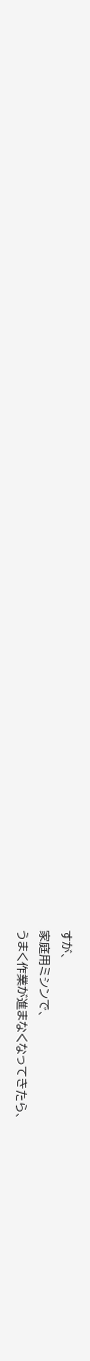すが、
家庭用ミシンで、
うまく作業が進まなくなってきたら、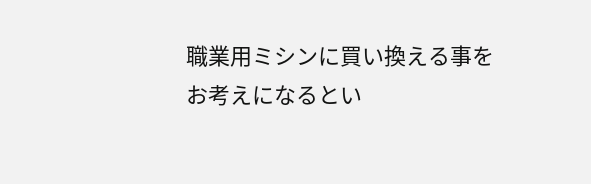職業用ミシンに買い換える事を
お考えになるとい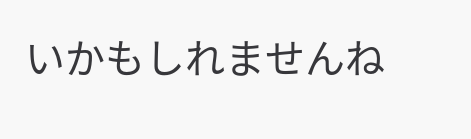いかもしれませんね